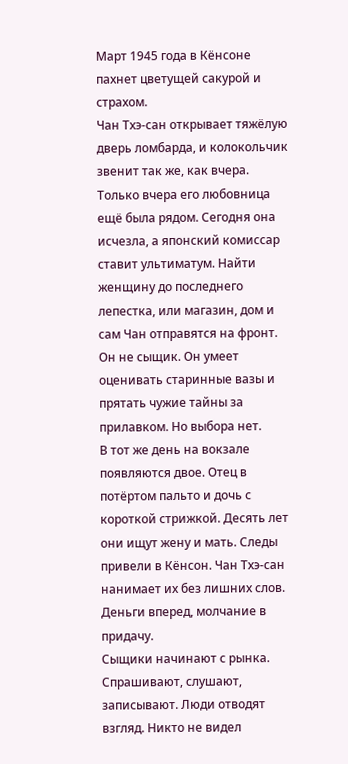Март 1945 года в Кёнсоне пахнет цветущей сакурой и страхом.
Чан Тхэ-сан открывает тяжёлую дверь ломбарда, и колокольчик звенит так же, как вчера. Только вчера его любовница ещё была рядом. Сегодня она исчезла, а японский комиссар ставит ультиматум. Найти женщину до последнего лепестка, или магазин, дом и сам Чан отправятся на фронт.
Он не сыщик. Он умеет оценивать старинные вазы и прятать чужие тайны за прилавком. Но выбора нет.
В тот же день на вокзале появляются двое. Отец в потёртом пальто и дочь с короткой стрижкой. Десять лет они ищут жену и мать. Следы привели в Кёнсон. Чан Тхэ-сан нанимает их без лишних слов. Деньги вперед, молчание в придачу.
Сыщики начинают с рынка. Спрашивают, слушают, записывают. Люди отводят взгляд. Никто не видел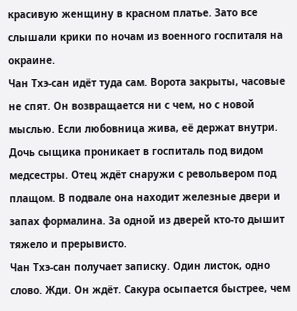красивую женщину в красном платье. Зато все слышали крики по ночам из военного госпиталя на окраине.
Чан Тхэ-сан идёт туда сам. Ворота закрыты, часовые не спят. Он возвращается ни с чем, но с новой мыслью. Если любовница жива, её держат внутри.
Дочь сыщика проникает в госпиталь под видом медсестры. Отец ждёт снаружи с револьвером под плащом. В подвале она находит железные двери и запах формалина. За одной из дверей кто-то дышит тяжело и прерывисто.
Чан Тхэ-сан получает записку. Один листок, одно слово. Жди. Он ждёт. Сакура осыпается быстрее, чем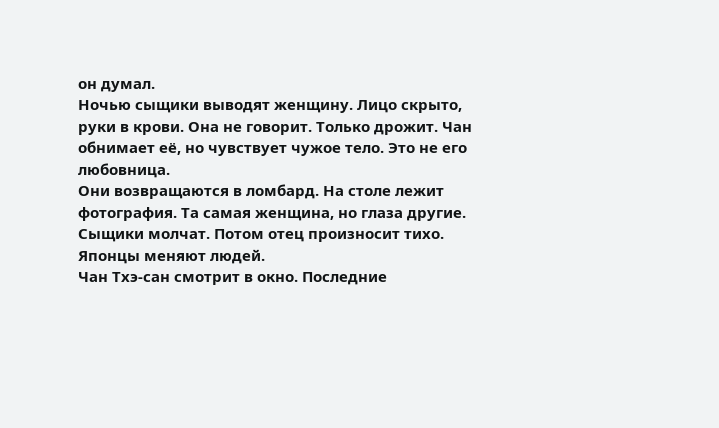он думал.
Ночью сыщики выводят женщину. Лицо скрыто, руки в крови. Она не говорит. Только дрожит. Чан обнимает её, но чувствует чужое тело. Это не его любовница.
Они возвращаются в ломбард. На столе лежит фотография. Та самая женщина, но глаза другие. Сыщики молчат. Потом отец произносит тихо. Японцы меняют людей.
Чан Тхэ-сан смотрит в окно. Последние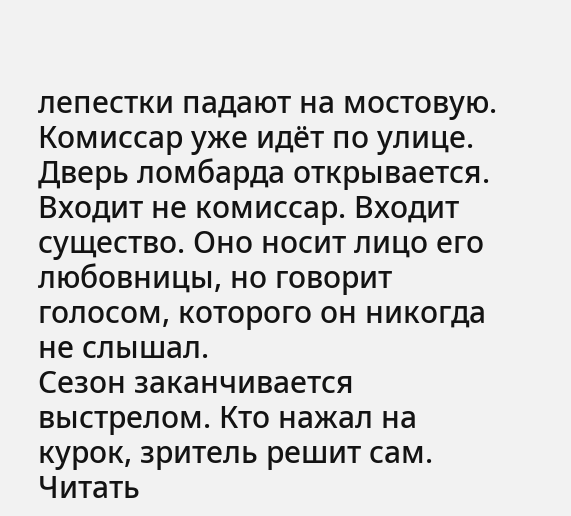лепестки падают на мостовую. Комиссар уже идёт по улице.
Дверь ломбарда открывается. Входит не комиссар. Входит существо. Оно носит лицо его любовницы, но говорит голосом, которого он никогда не слышал.
Сезон заканчивается выстрелом. Кто нажал на курок, зритель решит сам.
Читать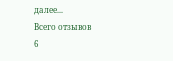далее...
Всего отзывов
6